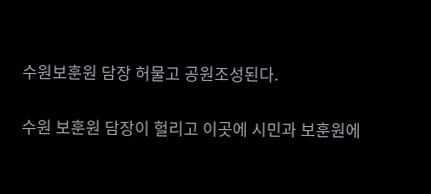수원보훈원 담장 허물고 공원조성된다.

수원 보훈원 담장이 헐리고 이곳에 시민과 보훈원에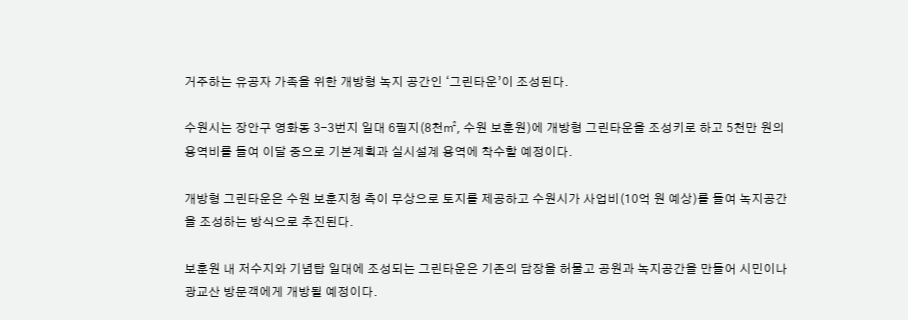거주하는 유공자 가족을 위한 개방형 녹지 공간인 ‘그린타운’이 조성된다.

수원시는 장안구 영화동 3-3번지 일대 6필지(8천㎡, 수원 보훈원)에 개방형 그린타운을 조성키로 하고 5천만 원의 용역비를 들여 이달 중으로 기본계획과 실시설계 용역에 착수할 예정이다.

개방형 그린타운은 수원 보훈지청 측이 무상으로 토지를 제공하고 수원시가 사업비(10억 원 예상)를 들여 녹지공간을 조성하는 방식으로 추진된다.

보훈원 내 저수지와 기념탑 일대에 조성되는 그린타운은 기존의 담장을 허물고 공원과 녹지공간을 만들어 시민이나 광교산 방문객에게 개방될 예정이다.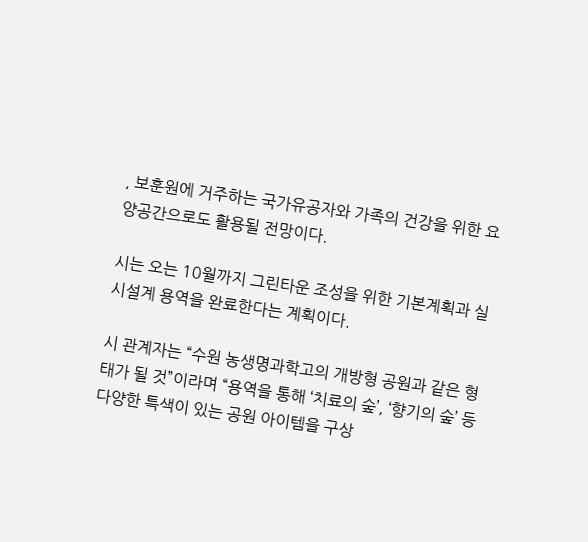, 보훈원에 거주하는 국가유공자와 가족의 건강을 위한 요양공간으로도 활용될 전망이다.

시는 오는 10월까지 그린타운 조성을 위한 기본계획과 실시설계 용역을 완료한다는 계획이다.

시 관계자는 “수원 농생명과학고의 개방형 공원과 같은 형태가 될 것”이라며 “용역을 통해 ‘치료의 숲’, ‘향기의 숲’ 등 다양한 특색이 있는 공원 아이템을 구상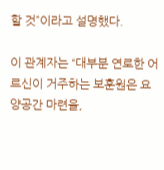할 것”이라고 설명했다.

이 관계자는 “대부분 연로한 어르신이 거주하는 보훈원은 요양공간 마련을,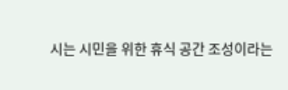시는 시민을 위한 휴식 공간 조성이라는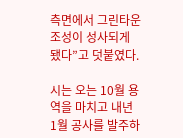측면에서 그린타운 조성이 성사되게 됐다”고 덧붙였다.

시는 오는 10월 용역을 마치고 내년 1월 공사를 발주하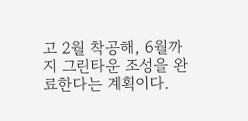고 2월 착공해, 6월까지 그린타운 조성을 완료한다는 계획이다.